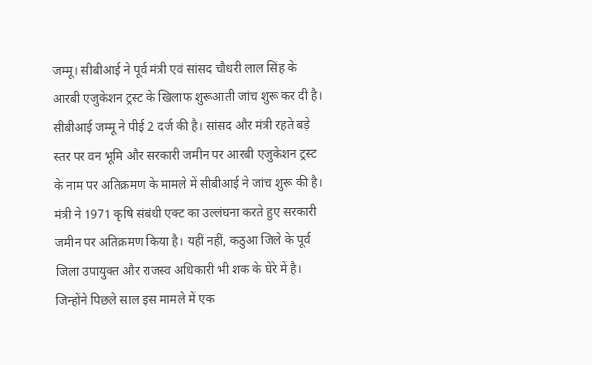जम्मू। सीबीआई ने पूर्व मंत्री एवं सांसद चौधरी लाल सिंह के आरबी एजुकेशन ट्रस्ट के खिलाफ शुरूआती जांच शुरू कर दी है। सीबीआई जम्मू ने पीई 2 दर्ज की है। सांसद और मंत्री रहते बड़े स्तर पर वन भूमि और सरकारी जमीन पर आरबी एजुकेशन ट्रस्ट के नाम पर अतिक्रमण के मामले में सीबीआई ने जांच शुरू की है। मंत्री ने 1971 कृषि संबंधी एक्ट का उल्लंघना करते हुए सरकारी जमीन पर अतिक्रमण किया है। यहीं नहीं, कठुआ जिले के पूर्व जिला उपायुक्त और राजस्व अधिकारी भी शक के घेरे में है। जिन्होंने पिछले साल इस मामले में एक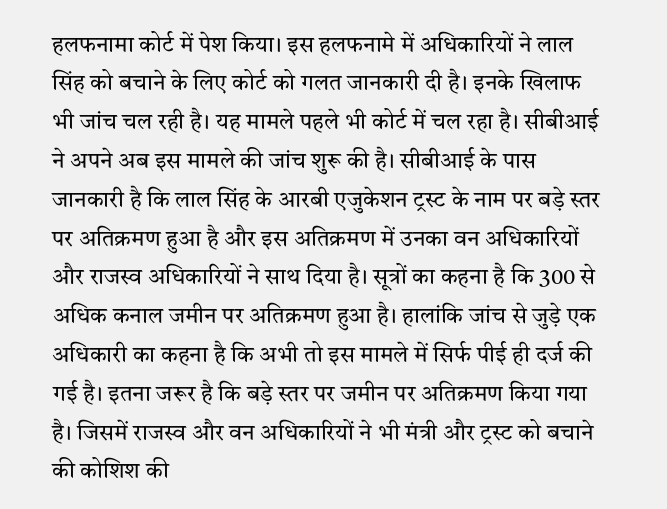हलफनामा कोर्ट में पेश किया। इस हलफनामे में अधिकारियों ने लाल सिंह को बचाने के लिए कोर्ट को गलत जानकारी दी है। इनके खिलाफ भी जांच चल रही है। यह मामले पहले भी कोर्ट में चल रहा है। सीबीआई ने अपने अब इस मामले की जांच शुरू की है। सीबीआई के पास जानकारी है कि लाल सिंह के आरबी एजुकेशन ट्रस्ट के नाम पर बड़े स्तर पर अतिक्रमण हुआ है और इस अतिक्रमण में उनका वन अधिकारियों और राजस्व अधिकारियों ने साथ दिया है। सूत्रों का कहना है कि 300 से अधिक कनाल जमीन पर अतिक्रमण हुआ है। हालांकि जांच से जुड़े एक अधिकारी का कहना है कि अभी तो इस मामले में सिर्फ पीई ही दर्ज की गई है। इतना जरूर है कि बड़े स्तर पर जमीन पर अतिक्रमण किया गया है। जिसमें राजस्व और वन अधिकारियों ने भी मंत्री और ट्रस्ट को बचाने की कोशिश की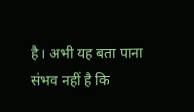है। अभी यह बता पाना संभव नहीं है कि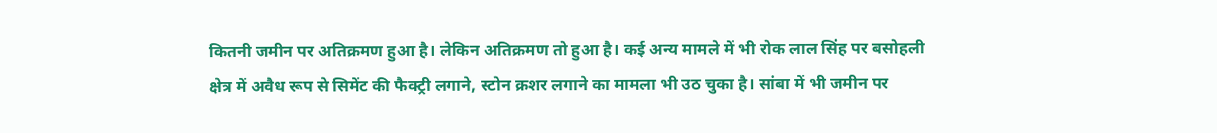कितनी जमीन पर अतिक्रमण हुआ है। लेकिन अतिक्रमण तो हुआ है। कई अन्य मामले में भी रोक लाल सिंह पर बसोहली क्षेत्र में अवैध रूप से सिमेंट की फैक्ट्री लगाने, स्टोन क्रशर लगाने का मामला भी उठ चुका है। सांबा में भी जमीन पर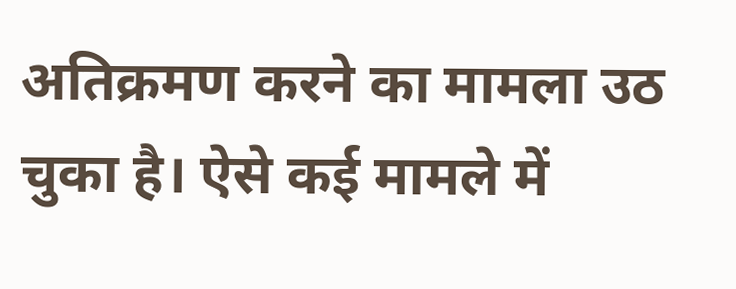अतिक्रमण करने का मामला उठ चुका है। ऐसे कई मामले में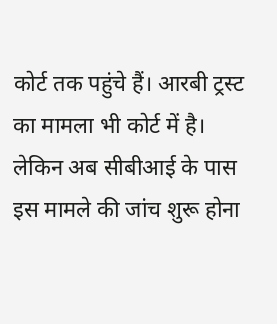कोर्ट तक पहुंचे हैं। आरबी ट्रस्ट का मामला भी कोर्ट में है। लेकिन अब सीबीआई के पास इस मामले की जांच शुरू होना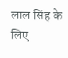लाल सिंह के लिए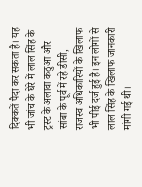दिक्कतें पैदा कर सकता है। यह भी जांच के घेरे में लाल सिंह के ट्रस्ट के अलावा कठुआ और सांबा के पूर्व में रहे डीसी, राजस्व अधिकारियों के खिलाफ भी पीई दर्ज हुई है। इन लोगों से लाल सिंह के खिलाफ जानकारी मांगी गई थी।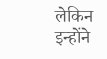लेकिन इन्होंने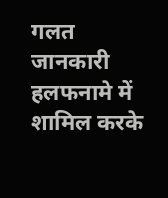गलत जानकारी हलफनामे में शामिल करके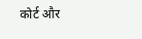कोर्ट और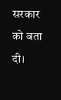सरकार को बता दी।